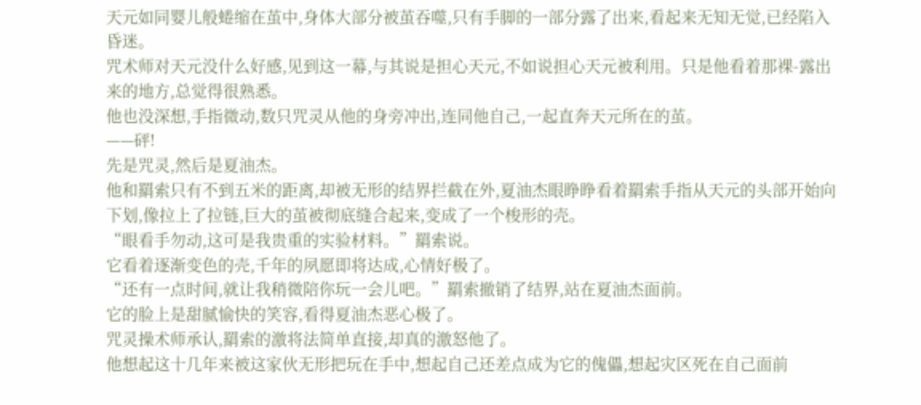天元如同婴儿般蜷缩在茧中,身体大部分被茧吞噬,只有手脚的一部分露了出来,看起来无知无觉,已经陷入昏迷。
咒术师对天元没什么好感,见到这一幕,与其说是担心天元,不如说担心天元被利用。只是他看着那裸-露出来的地方,总觉得很熟悉。
他也没深想,手指微动,数只咒灵从他的身旁冲出,连同他自己,一起直奔天元所在的茧。
——砰!
先是咒灵,然后是夏油杰。
他和羂索只有不到五米的距离,却被无形的结界拦截在外,夏油杰眼睁睁看着羂索手指从天元的头部开始向下划,像拉上了拉链,巨大的茧被彻底缝合起来,变成了一个梭形的壳。
“眼看手勿动,这可是我贵重的实验材料。”羂索说。
它看着逐渐变色的壳,千年的夙愿即将达成,心情好极了。
“还有一点时间,就让我稍微陪你玩一会儿吧。”羂索撤销了结界,站在夏油杰面前。
它的脸上是甜腻愉快的笑容,看得夏油杰恶心极了。
咒灵操术师承认,羂索的激将法简单直接,却真的激怒他了。
他想起这十几年来被这家伙无形把玩在手中,想起自己还差点成为它的傀儡,想起灾区死在自己面前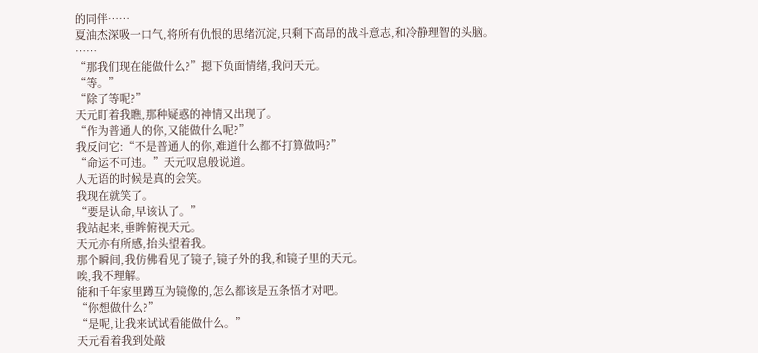的同伴……
夏油杰深吸一口气,将所有仇恨的思绪沉淀,只剩下高昂的战斗意志,和冷静理智的头脑。
……
“那我们现在能做什么?”摁下负面情绪,我问天元。
“等。”
“除了等呢?”
天元盯着我瞧,那种疑惑的神情又出现了。
“作为普通人的你,又能做什么呢?”
我反问它:“不是普通人的你,难道什么都不打算做吗?”
“命运不可违。”天元叹息般说道。
人无语的时候是真的会笑。
我现在就笑了。
“要是认命,早该认了。”
我站起来,垂眸俯视天元。
天元亦有所感,抬头望着我。
那个瞬间,我仿佛看见了镜子,镜子外的我,和镜子里的天元。
唉,我不理解。
能和千年家里蹲互为镜像的,怎么都该是五条悟才对吧。
“你想做什么?”
“是呢,让我来试试看能做什么。”
天元看着我到处敲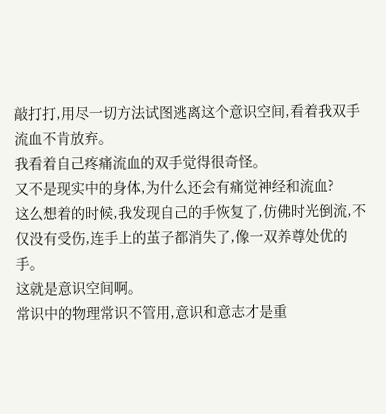敲打打,用尽一切方法试图逃离这个意识空间,看着我双手流血不肯放弃。
我看着自己疼痛流血的双手觉得很奇怪。
又不是现实中的身体,为什么还会有痛觉神经和流血?
这么想着的时候,我发现自己的手恢复了,仿佛时光倒流,不仅没有受伤,连手上的茧子都消失了,像一双养尊处优的手。
这就是意识空间啊。
常识中的物理常识不管用,意识和意志才是重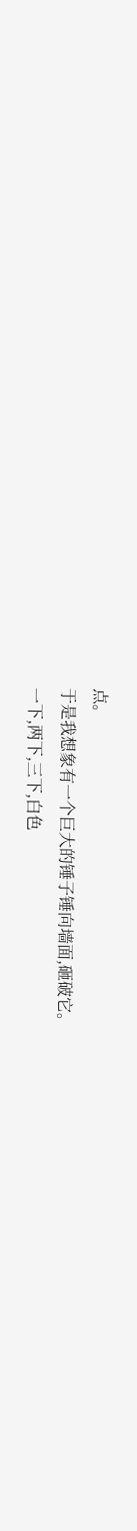点。
于是我想象有一个巨大的锤子锤向墙面,砸破它。
一下,两下,三下,白色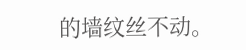的墙纹丝不动。